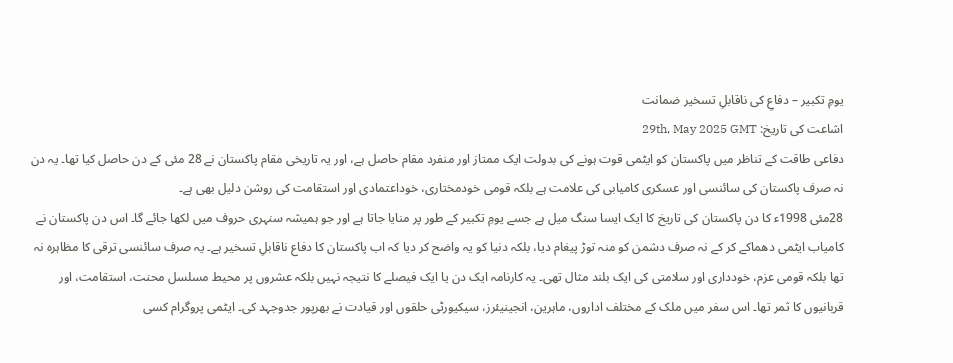یومِ تکبیر – دفاعِ کی ناقابلِ تسخیر ضمانت
اشاعت کی تاریخ: 29th, May 2025 GMT
دفاعی طاقت کے تناظر میں پاکستان کو ایٹمی قوت ہونے کی بدولت ایک ممتاز اور منفرد مقام حاصل ہے، اور یہ تاریخی مقام پاکستان نے 28 مئی کے دن حاصل کیا تھا۔ یہ دن نہ صرف پاکستان کی سائنسی اور عسکری کامیابی کی علامت ہے بلکہ قومی خودمختاری، خوداعتمادی اور استقامت کی روشن دلیل بھی ہے۔
28مئی 1998ء کا دن پاکستان کی تاریخ کا ایک ایسا سنگ میل ہے جسے یومِ تکبیر کے طور پر منایا جاتا ہے اور جو ہمیشہ سنہری حروف میں لکھا جائے گا۔ اس دن پاکستان نے کامیاب ایٹمی دھماکے کر کے نہ صرف دشمن کو منہ توڑ پیغام دیا، بلکہ دنیا کو یہ واضح کر دیا کہ اب پاکستان کا دفاع ناقابلِ تسخیر ہے۔ یہ صرف سائنسی ترقی کا مظاہرہ نہ تھا بلکہ قومی عزم، خودداری اور سلامتی کی ایک بلند مثال تھی۔ یہ کارنامہ ایک دن یا ایک فیصلے کا نتیجہ نہیں بلکہ عشروں پر محیط مسلسل محنت، استقامت، اور قربانیوں کا ثمر تھا۔ اس سفر میں ملک کے مختلف اداروں، ماہرین، انجینیئرز، سیکیورٹی حلقوں اور قیادت نے بھرپور جدوجہد کی۔ ایٹمی پروگرام کسی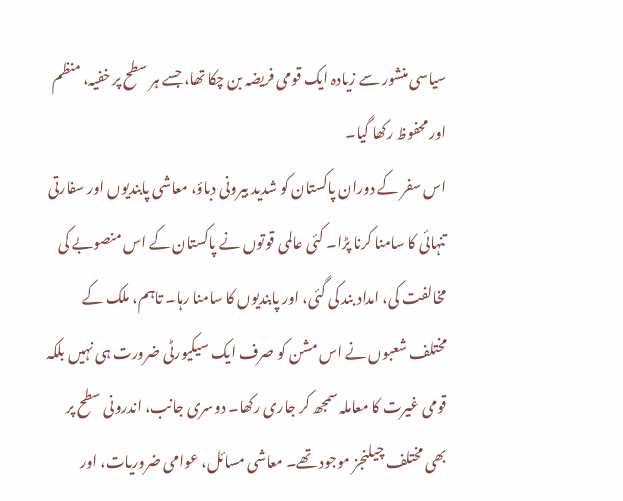سیاسی منشور سے زیادہ ایک قومی فریضہ بن چکا تھا، جسے ہر سطح پر خفیہ، منظم اور محفوظ رکھا گیا۔
اس سفر کے دوران پاکستان کو شدید بیرونی دباؤ، معاشی پابندیوں اور سفارتی تنہائی کا سامنا کرنا پڑا۔ کئی عالمی قوتوں نے پاکستان کے اس منصوبے کی مخالفت کی، امداد بند کی گئی، اور پابندیوں کا سامنا رہا۔ تاہم، ملک کے مختلف شعبوں نے اس مشن کو صرف ایک سیکیورٹی ضرورت ہی نہیں بلکہ قومی غیرت کا معاملہ سمجھ کر جاری رکھا۔ دوسری جانب، اندرونی سطح پر بھی مختلف چیلنجز موجود تھے۔ معاشی مسائل، عوامی ضروریات، اور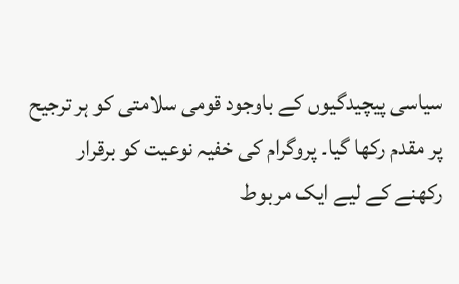سیاسی پیچیدگیوں کے باوجود قومی سلامتی کو ہر ترجیح پر مقدم رکھا گیا۔ پروگرام کی خفیہ نوعیت کو برقرار رکھنے کے لیے ایک مربوط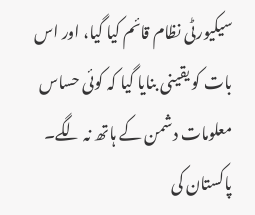سیکیورٹی نظام قائم کیا گیا، اور اس بات کو یقینی بنایا گیا کہ کوئی حساس معلومات دشمن کے ہاتھ نہ لگے۔
پاکستان کی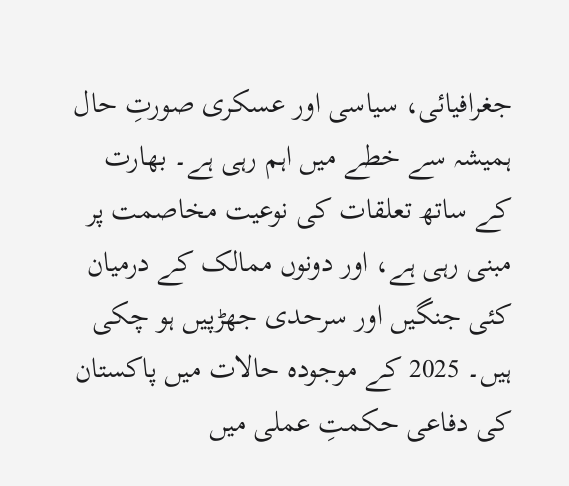جغرافیائی، سیاسی اور عسکری صورتِ حال ہمیشہ سے خطے میں اہم رہی ہے۔ بھارت کے ساتھ تعلقات کی نوعیت مخاصمت پر مبنی رہی ہے، اور دونوں ممالک کے درمیان کئی جنگیں اور سرحدی جھڑپیں ہو چکی ہیں۔ 2025 کے موجودہ حالات میں پاکستان کی دفاعی حکمتِ عملی میں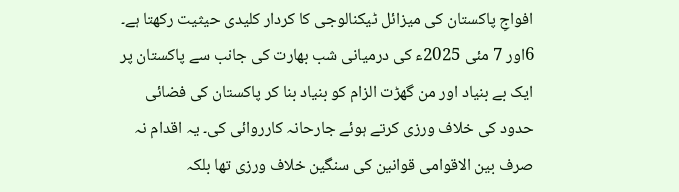افواجِ پاکستان کی میزائل ٹیکنالوجی کا کردار کلیدی حیثیت رکھتا ہے۔
6اور 7 مئی 2025ء کی درمیانی شب بھارت کی جانب سے پاکستان پر ایک بے بنیاد اور من گھڑت الزام کو بنیاد بنا کر پاکستان کی فضائی حدود کی خلاف ورزی کرتے ہوئے جارحانہ کارروائی کی۔ یہ اقدام نہ صرف بین الاقوامی قوانین کی سنگین خلاف ورزی تھا بلکہ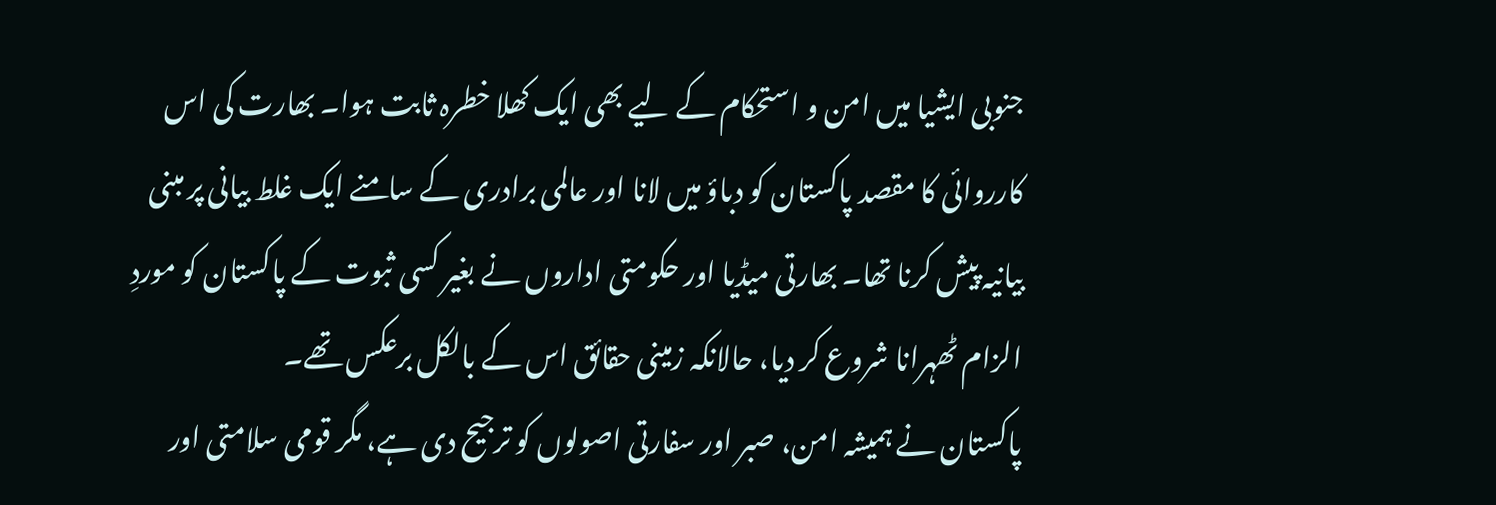جنوبی ایشیا میں امن و استحکام کے لیے بھی ایک کھلا خطرہ ثابت ہوا۔ بھارت کی اس کارروائی کا مقصد پاکستان کو دباؤ میں لانا اور عالمی برادری کے سامنے ایک غلط بیانی پر مبنی بیانیہ پیش کرنا تھا۔ بھارتی میڈیا اور حکومتی اداروں نے بغیر کسی ثبوت کے پاکستان کو موردِ الزام ٹھہرانا شروع کر دیا، حالانکہ زمینی حقائق اس کے بالکل برعکس تھے۔
پاکستان نے ہمیشہ امن، صبر اور سفارتی اصولوں کو ترجیح دی ہے، مگر قومی سلامتی اور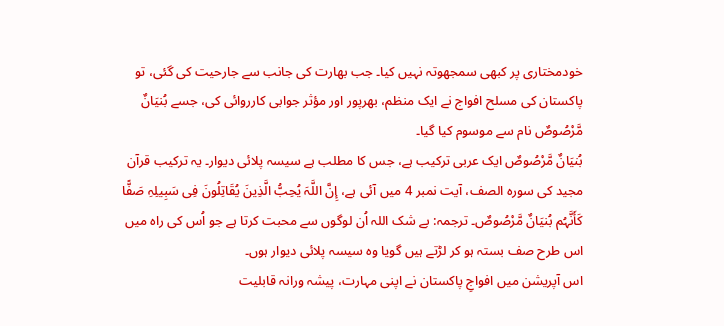خودمختاری پر کبھی سمجھوتہ نہیں کیا۔ جب بھارت کی جانب سے جارحیت کی گئی، تو پاکستان کی مسلح افواج نے ایک منظم، بھرپور اور مؤثر جوابی کارروائی کی، جسے بُنیَانٌ مَّرْصُوصٌ نام سے موسوم کیا گیا۔
بُنیَانٌ مَّرْصُوصٌ ایک عربی ترکیب ہے، جس کا مطلب ہے سیسہ پلائی دیوار۔ یہ ترکیب قرآن مجید کی سورہ الصف، آیت نمبر 4 میں آئی ہے، إِنَّ اللَّہَ یُحِبُّ الَّذِینَ یُقَاتِلُونَ فِی سَبِیلِہِ صَفًّا کَأَنَّہُم بُنیَانٌ مَّرْصُوصٌ۔ ترجمہ: بے شک اللہ اُن لوگوں سے محبت کرتا ہے جو اُس کی راہ میں اس طرح صف بستہ ہو کر لڑتے ہیں گویا وہ سیسہ پلائی دیوار ہوں۔
اس آپریشن میں افواجِ پاکستان نے اپنی مہارت، پیشہ ورانہ قابلیت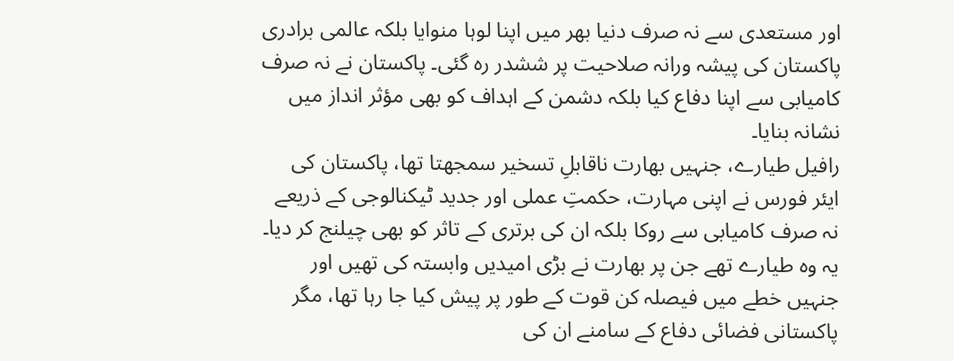اور مستعدی سے نہ صرف دنیا بھر میں اپنا لوہا منوایا بلکہ عالمی برادری پاکستان کی پیشہ ورانہ صلاحیت پر ششدر رہ گئی۔ پاکستان نے نہ صرف کامیابی سے اپنا دفاع کیا بلکہ دشمن کے اہداف کو بھی مؤثر انداز میں نشانہ بنایا۔
رافیل طیارے، جنہیں بھارت ناقابلِ تسخیر سمجھتا تھا، پاکستان کی ایئر فورس نے اپنی مہارت، حکمتِ عملی اور جدید ٹیکنالوجی کے ذریعے نہ صرف کامیابی سے روکا بلکہ ان کی برتری کے تاثر کو بھی چیلنج کر دیا۔ یہ وہ طیارے تھے جن پر بھارت نے بڑی امیدیں وابستہ کی تھیں اور جنہیں خطے میں فیصلہ کن قوت کے طور پر پیش کیا جا رہا تھا، مگر پاکستانی فضائی دفاع کے سامنے ان کی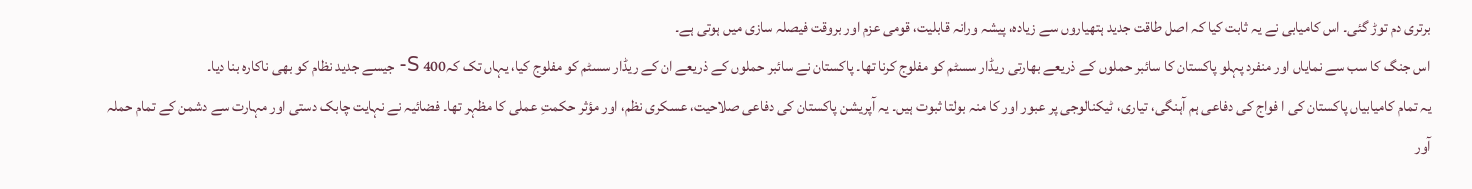برتری دم توڑ گئی۔ اس کامیابی نے یہ ثابت کیا کہ اصل طاقت جدید ہتھیاروں سے زیادہ، پیشہ ورانہ قابلیت، قومی عزم اور بروقت فیصلہ سازی میں ہوتی ہے۔
اس جنگ کا سب سے نمایاں اور منفرد پہلو پاکستان کا سائبر حملوں کے ذریعے بھارتی ریڈار سسٹم کو مفلوج کرنا تھا۔ پاکستان نے سائبر حملوں کے ذریعے ان کے ریڈار سسٹم کو مفلوج کیا، یہاں تک کہ400 S- جیسے جدید نظام کو بھی ناکارہ بنا دیا۔
یہ تمام کامیابیاں پاکستان کی ا فواج کی دفاعی ہم آہنگی، تیاری، ٹیکنالوجی پر عبور اور کا منہ بولتا ثبوت ہیں۔ یہ آپریشن پاکستان کی دفاعی صلاحیت، عسکری نظم، اور مؤثر حکمتِ عملی کا مظہر تھا۔ فضائیہ نے نہایت چابک دستی اور مہارت سے دشمن کے تمام حملہ آور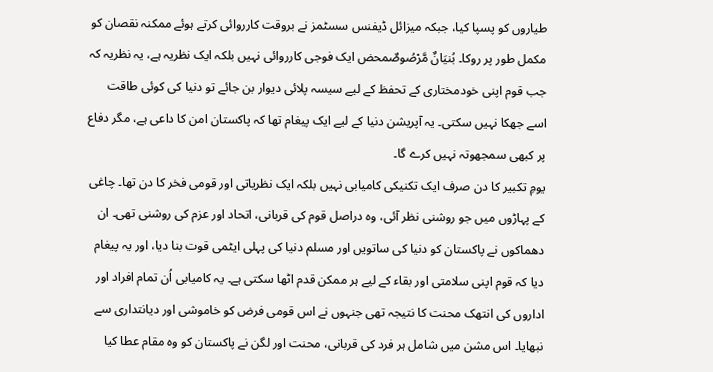طیاروں کو پسپا کیا، جبکہ میزائل ڈیفنس سسٹمز نے بروقت کارروائی کرتے ہوئے ممکنہ نقصان کو مکمل طور پر روکا۔ بُنیَانٌ مَّرْصُوصٌمحض ایک فوجی کارروائی نہیں بلکہ ایک نظریہ ہے، یہ نظریہ کہ جب قوم اپنی خودمختاری کے تحفظ کے لیے سیسہ پلائی دیوار بن جائے تو دنیا کی کوئی طاقت اسے جھکا نہیں سکتی۔ یہ آپریشن دنیا کے لیے ایک پیغام تھا کہ پاکستان امن کا داعی ہے، مگر دفاع پر کبھی سمجھوتہ نہیں کرے گا۔
یومِ تکبیر کا دن صرف ایک تکنیکی کامیابی نہیں بلکہ ایک نظریاتی اور قومی فخر کا دن تھا۔ چاغی کے پہاڑوں میں جو روشنی نظر آئی، وہ دراصل قوم کی قربانی، اتحاد اور عزم کی روشنی تھی۔ ان دھماکوں نے پاکستان کو دنیا کی ساتویں اور مسلم دنیا کی پہلی ایٹمی قوت بنا دیا، اور یہ پیغام دیا کہ قوم اپنی سلامتی اور بقاء کے لیے ہر ممکن قدم اٹھا سکتی ہے۔ یہ کامیابی اُن تمام افراد اور اداروں کی انتھک محنت کا نتیجہ تھی جنہوں نے اس قومی فرض کو خاموشی اور دیانتداری سے نبھایا۔ اس مشن میں شامل ہر فرد کی قربانی، محنت اور لگن نے پاکستان کو وہ مقام عطا کیا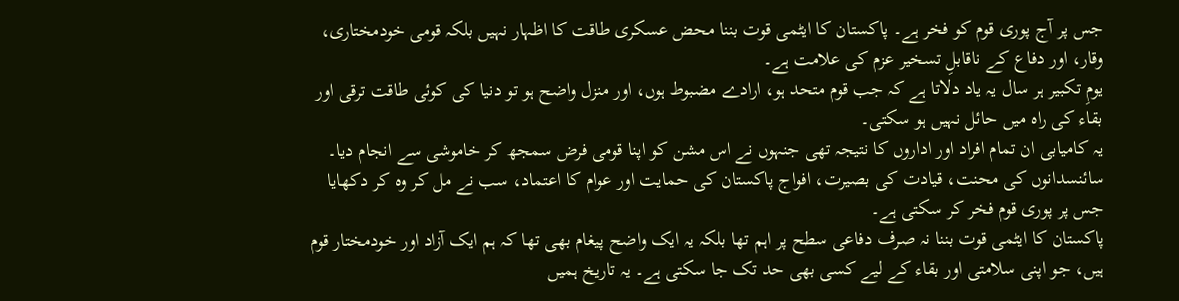جس پر آج پوری قوم کو فخر ہے۔ پاکستان کا ایٹمی قوت بننا محض عسکری طاقت کا اظہار نہیں بلکہ قومی خودمختاری، وقار، اور دفاع کے ناقابلِ تسخیر عزم کی علامت ہے۔
یومِ تکبیر ہر سال یہ یاد دلاتا ہے کہ جب قوم متحد ہو، ارادے مضبوط ہوں، اور منزل واضح ہو تو دنیا کی کوئی طاقت ترقی اور بقاء کی راہ میں حائل نہیں ہو سکتی۔
یہ کامیابی ان تمام افراد اور اداروں کا نتیجہ تھی جنہوں نے اس مشن کو اپنا قومی فرض سمجھ کر خاموشی سے انجام دیا۔ سائنسدانوں کی محنت، قیادت کی بصیرت، افواج پاکستان کی حمایت اور عوام کا اعتماد، سب نے مل کر وہ کر دکھایا جس پر پوری قوم فخر کر سکتی ہے۔
پاکستان کا ایٹمی قوت بننا نہ صرف دفاعی سطح پر اہم تھا بلکہ یہ ایک واضح پیغام بھی تھا کہ ہم ایک آزاد اور خودمختار قوم ہیں، جو اپنی سلامتی اور بقاء کے لیے کسی بھی حد تک جا سکتی ہے۔ یہ تاریخ ہمیں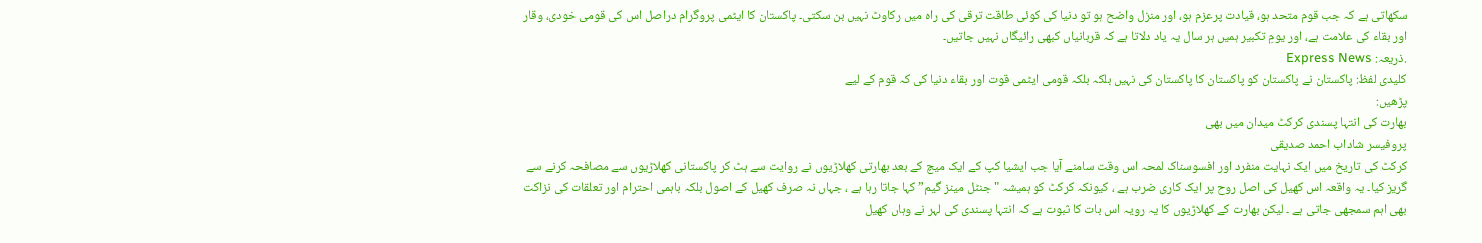سکھاتی ہے کہ جب قوم متحد ہو، قیادت پرعزم ہو، اور منزل واضح ہو تو دنیا کی کوئی طاقت ترقی کی راہ میں رکاوٹ نہیں بن سکتی۔ پاکستان کا ایٹمی پروگرام دراصل اس کی قومی خودی، وقار اور بقاء کی علامت ہے، اور یومِ تکبیر ہمیں ہر سال یہ یاد دلاتا ہے کہ قربانیاں کبھی رائیگاں نہیں جاتیں۔
.ذریعہ: Express News
کلیدی لفظ: پاکستان نے پاکستان کو پاکستان کا پاکستان کی نہیں بلکہ بلکہ قومی ایٹمی قوت اور بقاء دنیا کی کہ قوم کے لیے
پڑھیں:
بھارت کی انتہا پسندی کرکٹ میدان میں بھی
پروفیسر شاداب احمد صدیقی
کرکٹ کی تاریخ میں ایک نہایت منفرد اور افسوسناک لمحہ اس وقت سامنے آیا جب ایشیا کپ کے ایک میچ کے بعد بھارتی کھلاڑیوں نے روایت سے ہٹ کر پاکستانی کھلاڑیوں سے مصافحہ کرنے سے گریز کیا۔ یہ واقعہ اس کھیل کی اصل روح پر ایک کاری ضرب ہے ، کیونکہ کرکٹ کو ہمیشہ "جنٹل مینز گیم” کہا جاتا رہا ہے ، جہاں نہ صرف کھیل کے اصول بلکہ باہمی احترام اور تعلقات کی نزاکت بھی اہم سمجھی جاتی ہے ۔ لیکن بھارت کے کھلاڑیوں کا یہ رویہ اس بات کا ثبوت ہے کہ انتہا پسندی کی لہر نے وہاں کھیل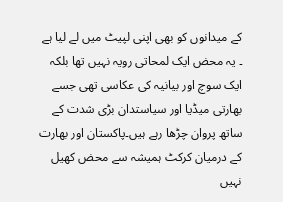کے میدانوں کو بھی اپنی لپیٹ میں لے لیا ہے ۔ یہ محض ایک لمحاتی رویہ نہیں تھا بلکہ ایک سوچ اور بیانیہ کی عکاسی تھی جسے بھارتی میڈیا اور سیاستدان بڑی شدت کے ساتھ پروان چڑھا رہے ہیں۔پاکستان اور بھارت کے درمیان کرکٹ ہمیشہ سے محض کھیل نہیں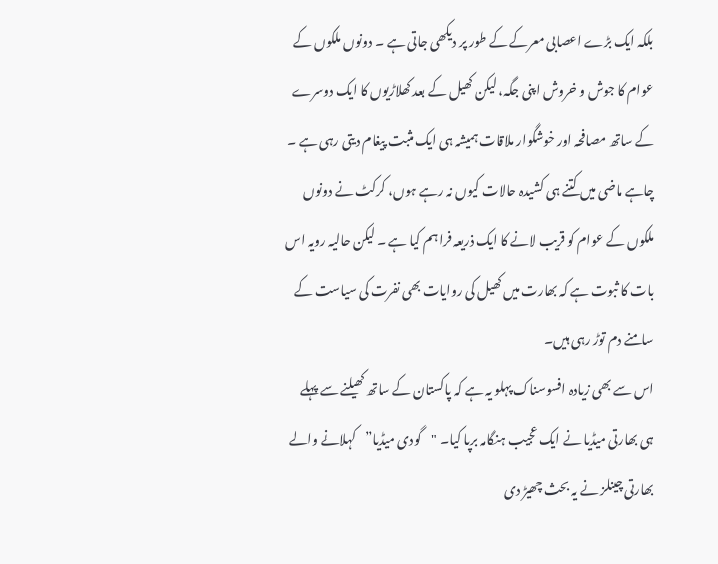بلکہ ایک بڑے اعصابی معرکے کے طور پر دیکھی جاتی ہے ۔ دونوں ملکوں کے عوام کا جوش و خروش اپنی جگہ، لیکن کھیل کے بعد کھلاڑیوں کا ایک دوسرے کے ساتھ مصافحہ اور خوشگوار ملاقات ہمیشہ ہی ایک مثبت پیغام دیتی رہی ہے ۔ چاہے ماضی میں کتنے ہی کشیدہ حالات کیوں نہ رہے ہوں، کرکٹ نے دونوں ملکوں کے عوام کو قریب لانے کا ایک ذریعہ فراہم کیا ہے ۔ لیکن حالیہ رویہ اس بات کا ثبوت ہے کہ بھارت میں کھیل کی روایات بھی نفرت کی سیاست کے سامنے دم توڑ رہی ہیں۔
اس سے بھی زیادہ افسوسناک پہلو یہ ہے کہ پاکستان کے ساتھ کھیلنے سے پہلے ہی بھارتی میڈیا نے ایک عجیب ہنگامہ برپا کیا۔ "گودی میڈیا”کہلانے والے بھارتی چینلز نے یہ بحث چھیڑ دی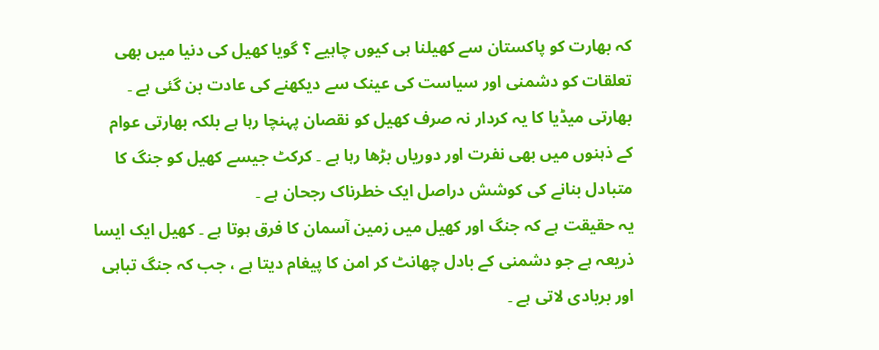کہ بھارت کو پاکستان سے کھیلنا ہی کیوں چاہیے ؟ گویا کھیل کی دنیا میں بھی تعلقات کو دشمنی اور سیاست کی عینک سے دیکھنے کی عادت بن گئی ہے ۔ بھارتی میڈیا کا یہ کردار نہ صرف کھیل کو نقصان پہنچا رہا ہے بلکہ بھارتی عوام کے ذہنوں میں بھی نفرت اور دوریاں بڑھا رہا ہے ۔ کرکٹ جیسے کھیل کو جنگ کا متبادل بنانے کی کوشش دراصل ایک خطرناک رجحان ہے ۔
یہ حقیقت ہے کہ جنگ اور کھیل میں زمین آسمان کا فرق ہوتا ہے ۔ کھیل ایک ایسا ذریعہ ہے جو دشمنی کے بادل چھانٹ کر امن کا پیغام دیتا ہے ، جب کہ جنگ تباہی اور بربادی لاتی ہے ۔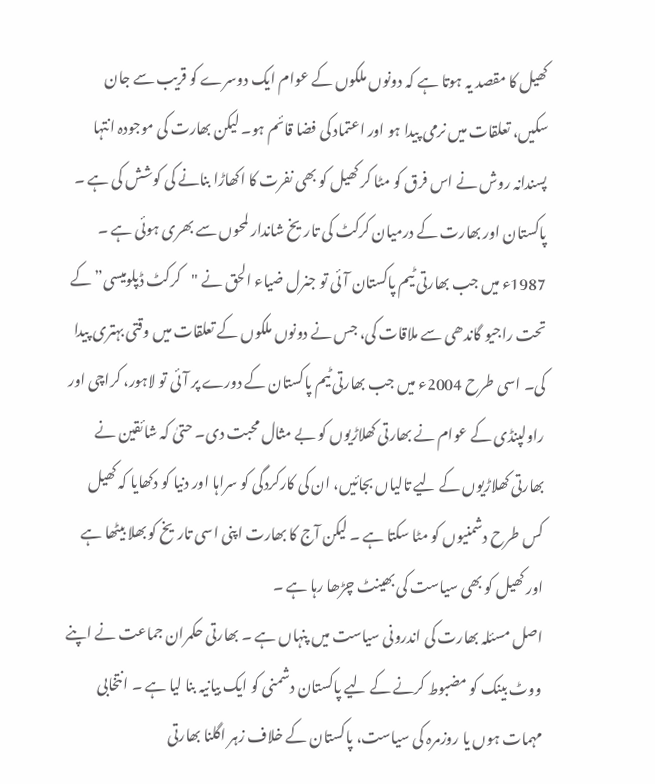کھیل کا مقصد یہ ہوتا ہے کہ دونوں ملکوں کے عوام ایک دوسرے کو قریب سے جان سکیں، تعلقات میں نرمی پیدا ہو اور اعتماد کی فضا قائم ہو۔ لیکن بھارت کی موجودہ انتہا پسندانہ روش نے اس فرق کو مٹا کر کھیل کو بھی نفرت کا اکھاڑا بنانے کی کوشش کی ہے ۔
پاکستان اور بھارت کے درمیان کرکٹ کی تاریخ شاندار لمحوں سے بھری ہوئی ہے ۔ 1987ء میں جب بھارتی ٹیم پاکستان آئی تو جنرل ضیاء الحق نے "کرکٹ ڈپلومیسی” کے تحت راجیو گاندھی سے ملاقات کی، جس نے دونوں ملکوں کے تعلقات میں وقتی بہتری پیدا کی۔ اسی طرح 2004ء میں جب بھارتی ٹیم پاکستان کے دورے پر آئی تو لاہور، کراچی اور راولپنڈی کے عوام نے بھارتی کھلاڑیوں کو بے مثال محبت دی۔ حتیٰ کہ شائقین نے بھارتی کھلاڑیوں کے لیے تالیاں بجائیں، ان کی کارکردگی کو سراہا اور دنیا کو دکھایا کہ کھیل کس طرح دشمنیوں کو مٹا سکتا ہے ۔ لیکن آج کا بھارت اپنی اسی تاریخ کو بھلا بیٹھا ہے اور کھیل کو بھی سیاست کی بھینٹ چڑھا رہا ہے ۔
اصل مسئلہ بھارت کی اندرونی سیاست میں پنہاں ہے ۔ بھارتی حکمران جماعت نے اپنے ووٹ بینک کو مضبوط کرنے کے لیے پاکستان دشمنی کو ایک بیانیہ بنا لیا ہے ۔ انتخابی مہمات ہوں یا روزمرہ کی سیاست، پاکستان کے خلاف زہر اگلنا بھارتی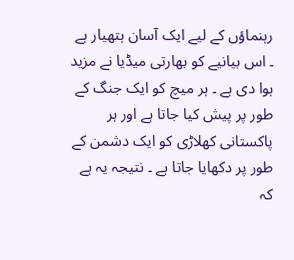رہنماؤں کے لیے ایک آسان ہتھیار ہے ۔ اس بیانیے کو بھارتی میڈیا نے مزید ہوا دی ہے ۔ ہر میچ کو ایک جنگ کے طور پر پیش کیا جاتا ہے اور ہر پاکستانی کھلاڑی کو ایک دشمن کے طور پر دکھایا جاتا ہے ۔ نتیجہ یہ ہے کہ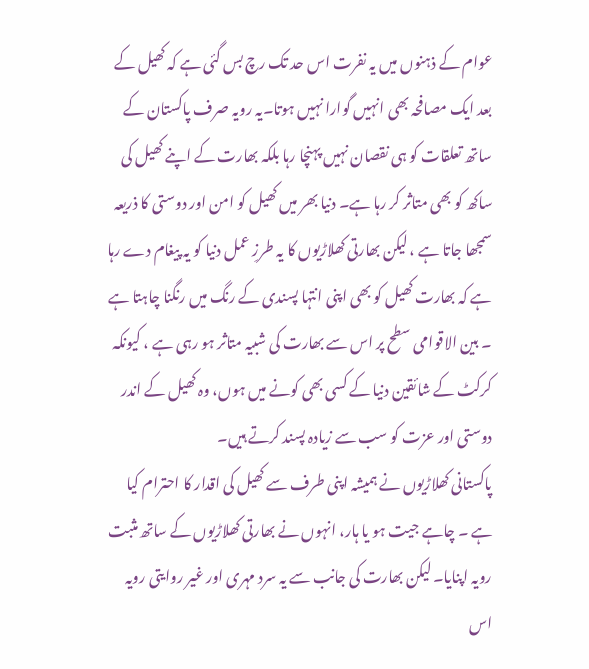عوام کے ذہنوں میں یہ نفرت اس حد تک رچ بس گئی ہے کہ کھیل کے بعد ایک مصافحہ بھی انہیں گوارا نہیں ہوتا۔یہ رویہ صرف پاکستان کے ساتھ تعلقات کو ہی نقصان نہیں پہنچا رہا بلکہ بھارت کے اپنے کھیل کی ساکھ کو بھی متاثر کر رہا ہے۔ دنیا بھر میں کھیل کو امن اور دوستی کا ذریعہ سمجھا جاتا ہے ، لیکن بھارتی کھلاڑیوں کا یہ طرزِ عمل دنیا کو یہ پیغام دے رہا ہے کہ بھارت کھیل کو بھی اپنی انتہا پسندی کے رنگ میں رنگنا چاہتا ہے ۔ بین الاقوامی سطح پر اس سے بھارت کی شبیہ متاثر ہو رہی ہے ، کیونکہ کرکٹ کے شائقین دنیا کے کسی بھی کونے میں ہوں، وہ کھیل کے اندر دوستی اور عزت کو سب سے زیادہ پسند کرتے ہیں۔
پاکستانی کھلاڑیوں نے ہمیشہ اپنی طرف سے کھیل کی اقدار کا احترام کیا ہے ۔ چاہے جیت ہو یا ہار، انہوں نے بھارتی کھلاڑیوں کے ساتھ مثبت رویہ اپنایا۔ لیکن بھارت کی جانب سے یہ سرد مہری اور غیر روایتی رویہ اس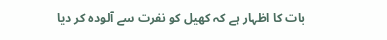بات کا اظہار ہے کہ کھیل کو نفرت سے آلودہ کر دیا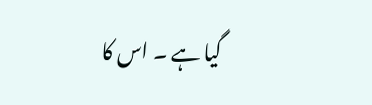گیا ہے ۔ اس کا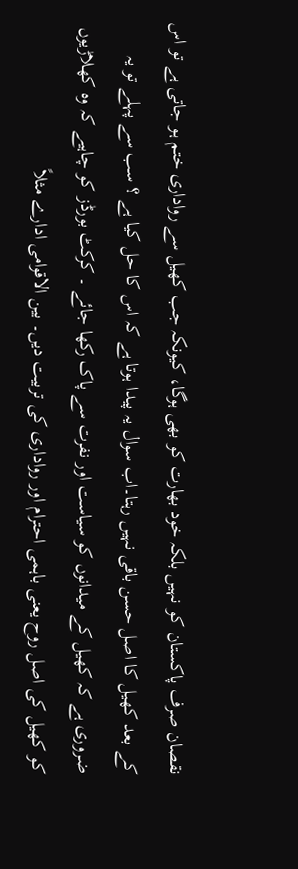نقصان صرف پاکستان کو نہیں بلکہ خود بھارت کو بھی ہوگا، کیونکہ جب کھیل سے رواداری ختم ہو جاتی ہے تو اس کے بعد کھیل کا اصل حسن باقی نہیں رہتا۔اب سوال یہ پیدا ہوتا ہے کہ اس کا حل کیا ہے ؟ سب سے پہلے تو یہ ضروری ہے کہ کھیل کے میدانوں کو سیاست اور نفرت سے پاک رکھا جائے ۔ کرکٹ بورڈز کو چاہیے کہ وہ کھلاڑیوں کو کھیل کی اصل روح یعنی باہمی احترام اور رواداری کی تربیت دیں۔ بین الاقوامی ادارے مثلاً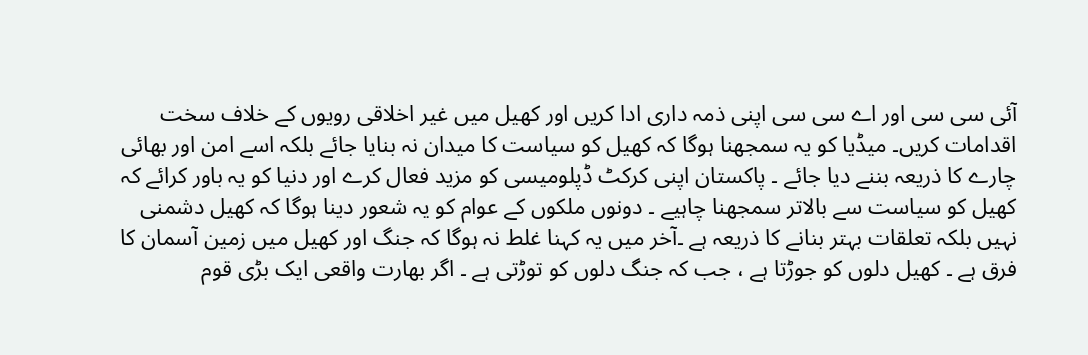آئی سی سی اور اے سی سی اپنی ذمہ داری ادا کریں اور کھیل میں غیر اخلاقی رویوں کے خلاف سخت اقدامات کریں۔ میڈیا کو یہ سمجھنا ہوگا کہ کھیل کو سیاست کا میدان نہ بنایا جائے بلکہ اسے امن اور بھائی چارے کا ذریعہ بننے دیا جائے ۔ پاکستان اپنی کرکٹ ڈپلومیسی کو مزید فعال کرے اور دنیا کو یہ باور کرائے کہ کھیل کو سیاست سے بالاتر سمجھنا چاہیے ۔ دونوں ملکوں کے عوام کو یہ شعور دینا ہوگا کہ کھیل دشمنی نہیں بلکہ تعلقات بہتر بنانے کا ذریعہ ہے ۔آخر میں یہ کہنا غلط نہ ہوگا کہ جنگ اور کھیل میں زمین آسمان کا فرق ہے ۔ کھیل دلوں کو جوڑتا ہے ، جب کہ جنگ دلوں کو توڑتی ہے ۔ اگر بھارت واقعی ایک بڑی قوم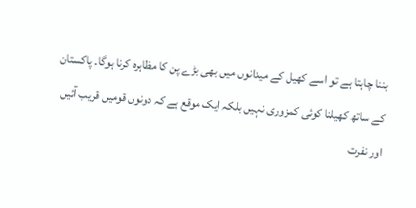بننا چاہتا ہے تو اسے کھیل کے میدانوں میں بھی بڑے پن کا مظاہرہ کرنا ہوگا۔ پاکستان کے ساتھ کھیلنا کوئی کمزوری نہیں بلکہ ایک موقع ہے کہ دونوں قومیں قریب آئیں اور نفرت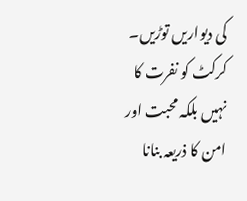کی دیواریں توڑیں۔ کرکٹ کو نفرت کا نہیں بلکہ محبت اور امن کا ذریعہ بنانا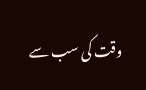وقت کی سب سے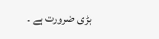بڑی ضرورت ہے ۔